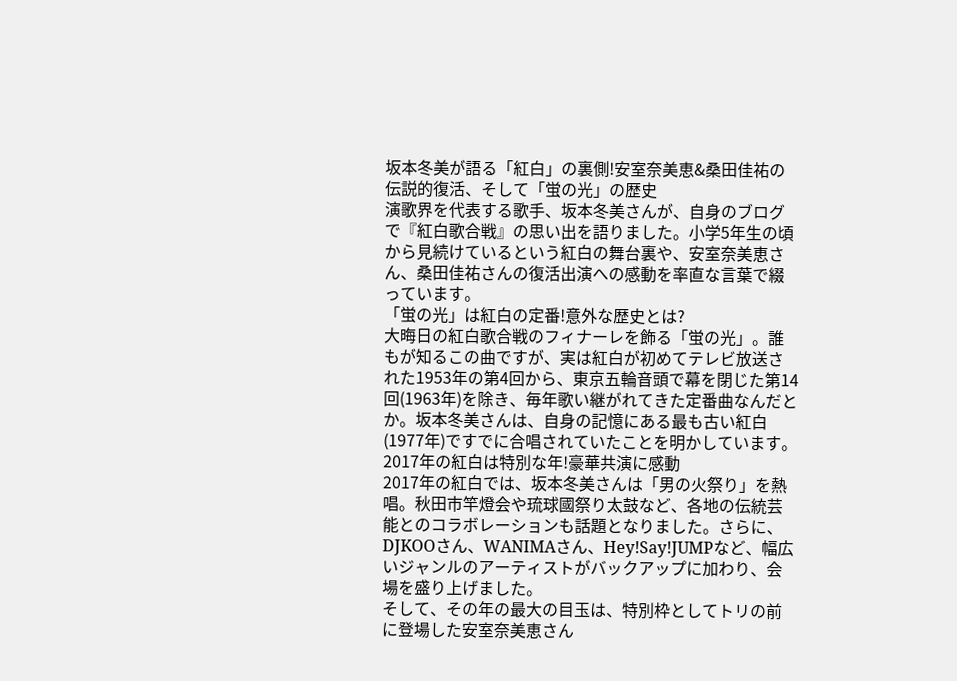坂本冬美が語る「紅白」の裏側!安室奈美恵&桑田佳祐の伝説的復活、そして「蛍の光」の歴史
演歌界を代表する歌手、坂本冬美さんが、自身のブログで『紅白歌合戦』の思い出を語りました。小学5年生の頃から見続けているという紅白の舞台裏や、安室奈美恵さん、桑田佳祐さんの復活出演への感動を率直な言葉で綴っています。
「蛍の光」は紅白の定番!意外な歴史とは?
大晦日の紅白歌合戦のフィナーレを飾る「蛍の光」。誰もが知るこの曲ですが、実は紅白が初めてテレビ放送された1953年の第4回から、東京五輪音頭で幕を閉じた第14回(1963年)を除き、毎年歌い継がれてきた定番曲なんだとか。坂本冬美さんは、自身の記憶にある最も古い紅白(1977年)ですでに合唱されていたことを明かしています。
2017年の紅白は特別な年!豪華共演に感動
2017年の紅白では、坂本冬美さんは「男の火祭り」を熱唱。秋田市竿燈会や琉球國祭り太鼓など、各地の伝統芸能とのコラボレーションも話題となりました。さらに、DJKOOさん、WANIMAさん、Hey!Say!JUMPなど、幅広いジャンルのアーティストがバックアップに加わり、会場を盛り上げました。
そして、その年の最大の目玉は、特別枠としてトリの前に登場した安室奈美恵さん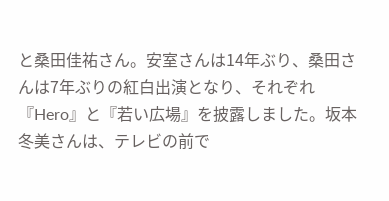と桑田佳祐さん。安室さんは14年ぶり、桑田さんは7年ぶりの紅白出演となり、それぞれ『Hero』と『若い広場』を披露しました。坂本冬美さんは、テレビの前で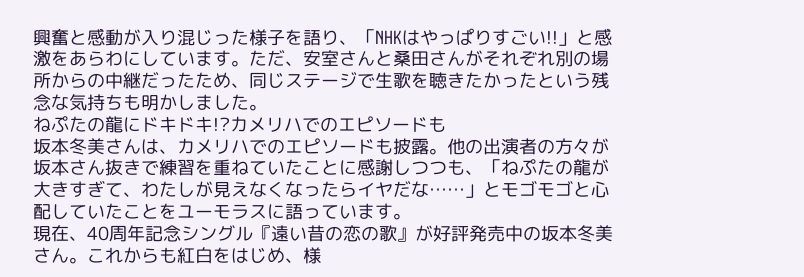興奮と感動が入り混じった様子を語り、「NHKはやっぱりすごい!!」と感激をあらわにしています。ただ、安室さんと桑田さんがそれぞれ別の場所からの中継だったため、同じステージで生歌を聴きたかったという残念な気持ちも明かしました。
ねぷたの龍にドキドキ!?カメリハでのエピソードも
坂本冬美さんは、カメリハでのエピソードも披露。他の出演者の方々が坂本さん抜きで練習を重ねていたことに感謝しつつも、「ねぷたの龍が大きすぎて、わたしが見えなくなったらイヤだな……」とモゴモゴと心配していたことをユーモラスに語っています。
現在、40周年記念シングル『遠い昔の恋の歌』が好評発売中の坂本冬美さん。これからも紅白をはじめ、様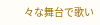々な舞台で歌い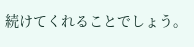続けてくれることでしょう。